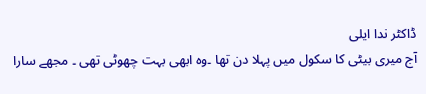ڈاکٹر ندا ایلی
آج میری بیٹی کا سکول میں پہلا دن تھا ۔وہ ابھی بہت چھوٹی تھی ۔ مجھے سارا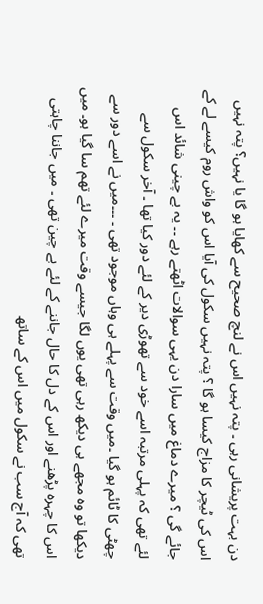دن بہت پریشانی رہی ۔ پتہ نہیں اس نے لنچ صحیح سے کھایا ہو گا یا نہیں؟ پتہ نہیں اس کی ٹیچر کا مزاج کیسا ہو گا ؟ پتہ نہیں سکول کی آیا اس کو واش روم کیسے لے کے جائے گی ؟ میرے دماغ میں سارا دن یہی سوالات اٹھتے رہے ۔۔ یہ بے چینی شائد اس لئے تھی کہ پہلی مرتبہ اسے خود سے تھوڑی دیر کے لئے دور کیا تھا ۔ آخر سکول سے چھٹی کا ٹائم ہو گیا ۔میں وقت سے پہلے ہی وہاں موجود تھی ۔ ۔۔۔میں نے اسے دور سے دیکھا تو وہ مجھے ہی دیکھ رہی تھی یوں لگا جیسے وقت میرے لئے تھم سا گیا ہو۔ میں اس کا چہرہ پڑھنے اور اس کے دل کا حال جاننے کے لئے بے چین تھی ۔ میں جاننا چاہتی تھی کہ آج سب نے سکول میں اس کے ساتھ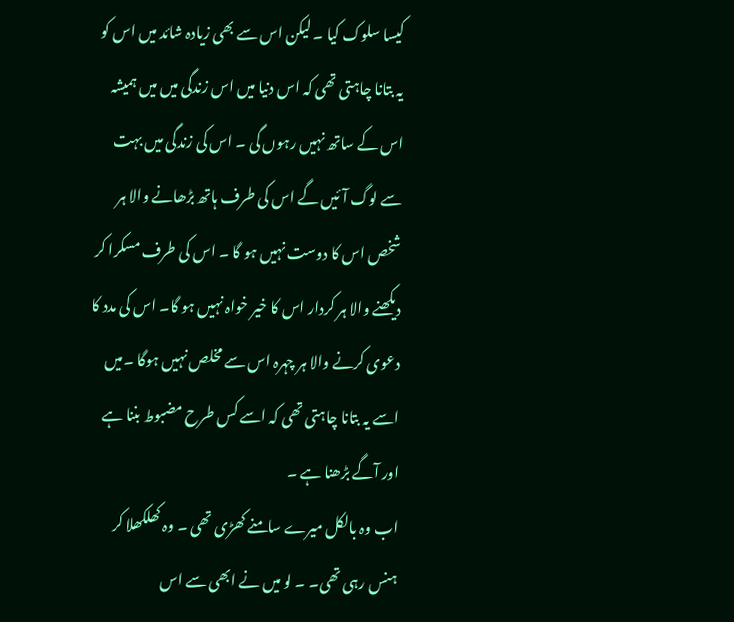کیسا سلوک کیا ۔ لیکن اس سے بھی زیادہ شائد میں اس کو یہ بتانا چاہتی تھی کہ اس دنیا میں اس زندگی میں میں ہمیشہ اس کے ساتھ نہیں رہوں گی ۔ اس کی زندگی میں بہت سے لوگ آئیں گے اس کی طرف ہاتھ بڑھانے والا ہر شخص اس کا دوست نہیں ہو گا ۔ اس کی طرف مسکرا کر دیکھنے والا ہر کردار اس کا خیر خواہ نہیں ہو گا۔ اس کی مدد کا دعوی کرنے والا ہر چہرہ اس سے مخلص نہیں ہوگا ۔میں اسے یہ بتانا چاہتی تھی کہ اسے کس طرح مضبوط بننا ہے اور آگے بڑھنا ہے ۔
اب وہ بالکل میرے سامنے کھڑی تھی ۔ وہ کھلکھلا کر ہنس رہی تھی۔ ۔ لو میں نے ابھی سے اس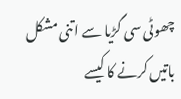چھوٹی سی گڑیا سے اتنی مشکل باتیں کرنے کا کیسے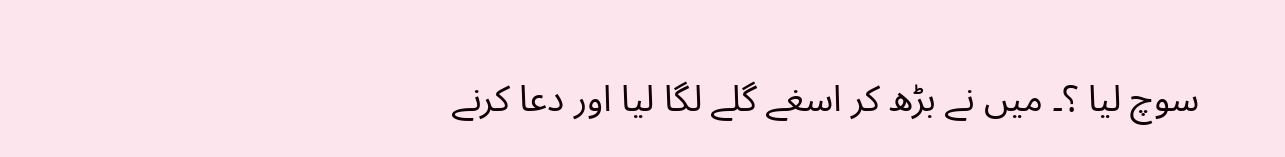سوچ لیا ؟۔ میں نے بڑھ کر اسغے گلے لگا لیا اور دعا کرنے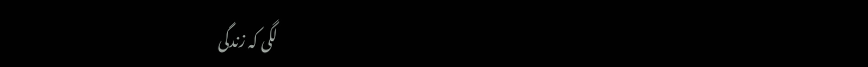لگی کہ زندگی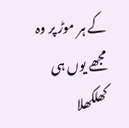کے ہر موڑ پر وہ مجھے یوں ہی کھلکھلا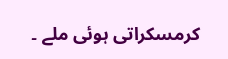کرمسکراتی ہوئی ملے ۔